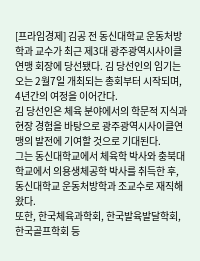[프라임경제] 김공 전 동신대학교 운동처방학과 교수가 최근 제3대 광주광역시사이클연맹 회장에 당선됐다. 김 당선인의 임기는 오는 2월7일 개최되는 총회부터 시작되며, 4년간의 여정을 이어간다.
김 당선인은 체육 분야에서의 학문적 지식과 현장 경험을 바탕으로 광주광역시사이클연맹의 발전에 기여할 것으로 기대된다.
그는 동신대학교에서 체육학 박사와 충북대학교에서 의용생체공학 박사를 취득한 후, 동신대학교 운동처방학과 조교수로 재직해왔다.
또한, 한국체육과학회, 한국발육발달학회, 한국골프학회 등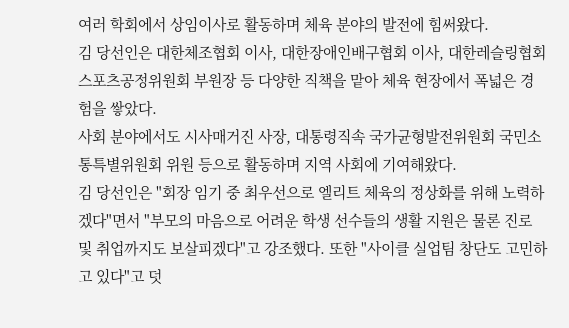여러 학회에서 상임이사로 활동하며 체육 분야의 발전에 힘써왔다.
김 당선인은 대한체조협회 이사, 대한장애인배구협회 이사, 대한레슬링협회 스포츠공정위원회 부원장 등 다양한 직책을 맡아 체육 현장에서 폭넓은 경험을 쌓았다.
사회 분야에서도 시사매거진 사장, 대통령직속 국가균형발전위원회 국민소통특별위원회 위원 등으로 활동하며 지역 사회에 기여해왔다.
김 당선인은 "회장 임기 중 최우선으로 엘리트 체육의 정상화를 위해 노력하겠다"면서 "부모의 마음으로 어려운 학생 선수들의 생활 지원은 물론 진로 및 취업까지도 보살피겠다"고 강조했다. 또한 "사이클 실업팀 창단도 고민하고 있다"고 덧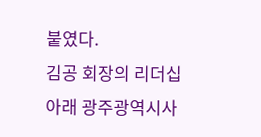붙였다.
김공 회장의 리더십 아래 광주광역시사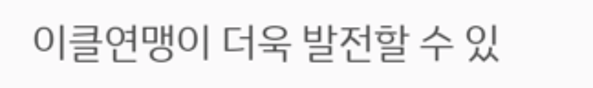이클연맹이 더욱 발전할 수 있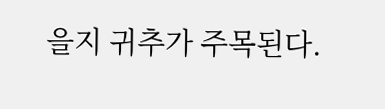을지 귀추가 주목된다.